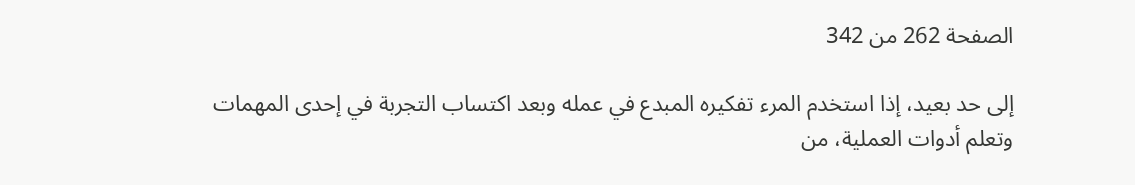الصفحة 262 من 342

إلى حد بعيد، إذا استخدم المرء تفكيره المبدع في عمله وبعد اكتساب التجربة في إحدى المهمات وتعلم أدوات العملية، من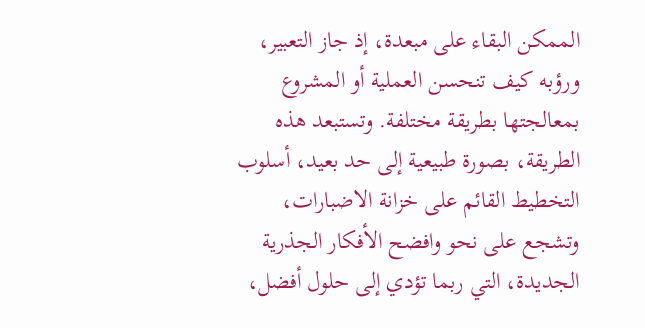الممكن البقاء على مبعدة، إذ جاز التعبير، ورؤبه كيف تنحسن العملية أو المشروع بمعالجتها بطريقة مختلفة. وتستبعد هذه الطريقة، بصورة طبيعية إلى حد بعيد، أسلوب التخطيط القائم على خزانة الاضبارات، وتشجع على نحو وافضح الأفكار الجذرية الجديدة، التي ربما تؤدي إلى حلول أفضل،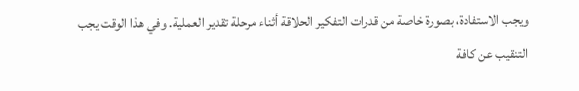ويجب الاستفادة، بصورة خاصة من قدرات التفكير الحلاقة أثناء مرحلة تقدير العملية. وفي هذا الوقت يجب التنقيب عن كافة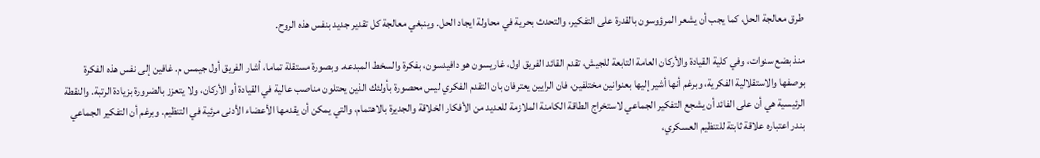طرق معالجة الحل، كما يجب أن يشعر المرؤوسون بالقدرة على التفكير، والتحدث بحرية في محاولة ايجاد الحل. وينبغي معالجة كل تقدير جديد بنفس هذه الروح.

منذ بضع سنوات، وفي كلية القيادة والأركان العامة التابعة للجيش، تقدم القائد الفريق اول، غاريسون هو دافيدسون، بفكرة والسخط المبدعه. وبصورة مستقلة تماما، أشار الفريق أول جيمس م. غافين إلى نفس هذه الفكرة بوصفها والاستقلالية الفكرية، وبرغم أنها أشير إليها بعنوانين مختلفين، فان الرايين يعترفان بان التقدم الفكري ليس محصورة بأولئك الذين يحتلون مناصب عالية في القيادة أو الأركان، ولا يتعزز بالضرورة بزيادة الرتبة. والنقطة الرئيسية هي أن على الفائد أن يشجع التفكير الجماعي لاستخراج الطاقة الكامنة الملازمة للعديد من الأفكار الخلاقة والجديرة بالاهتمام، والتي يمكن أن يقدمها الأعضاء الأدنى مرئية في التنظيم. وبرغم أن التفكير الجماعي بندر اعتباره علاقة ثابتة للتنظيم العسكري،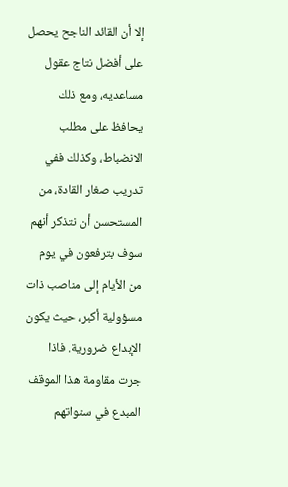إلا أن القائد الناجح يحصل على أفضل نتاج عقول مساعديه، ومع ذلك يحافظ على مطلب الانضباط، وكذلك ففي تدريب صغار القادة، من المستحسن أن نتذكر أنهم سوف بترفعون في يوم من الأيام إلى مناصب ذات مسؤولية أكبر، حيث يكون الإبداع ضرورية. فاذا جرت مقاومة هذا الموقف المبدع في سنواتهم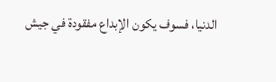الدنيا، فسوف يكون الإبداع مفقودة في جيش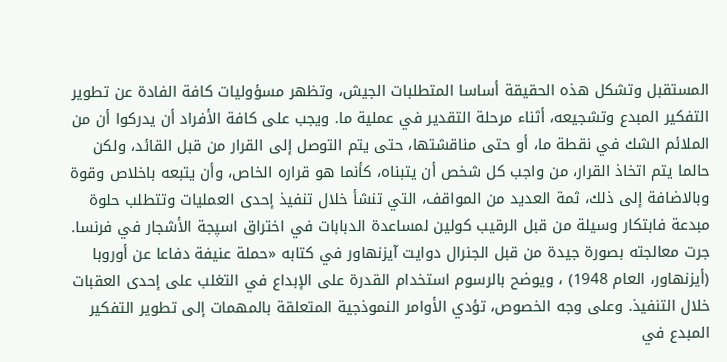المستقبل وتشكل هذه الحقيقة أساسا المتطلبات الجيش، وتظهر مسؤوليات كافة الفادة عن تطوير التفكير المبدع وتشجيعه، أثناء مرحلة التقدير في عملية ما. ويجب على كافة الأفراد أن يدركوا أن من الملائم الشك في نقطة ما، أو حتى مناقشتها، حتى يتم التوصل إلى القرار من قبل القائد، ولكن حالما يتم اتخاذ القرار، من واجب كل شخص أن يتبناه، كأنما هو قراره الخاص، وأن يتبعه باخلاص وقوة وبالاضافة إلى ذلك، ثمة العديد من المواقف، التي تنشأ خلال تنفيذ إحدى العمليات وتتطلب حلوة مبدعة فابتکار وسيلة من قبل الرقيب كولين لمساعدة الدبابات في اختراق اسپجة الأشجار في فرنسا. جرت معالجته بصورة جيدة من قبل الجنرال دوايت آيزنهاور في كتابه «حملة عنيفة دفاعا عن أوروبا (أيزنهاور، العام 1948) ، ويوضح بالرسوم استخدام القدرة على الإبداع في التغلب على إحدى العقبات خلال التنفيذ. وعلى وجه الخصوص، تؤدي الأوامر النموذجية المتعلقة بالمهمات إلى تطوير التفكير المبدع في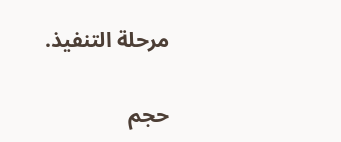مرحلة التنفيذ.

حجم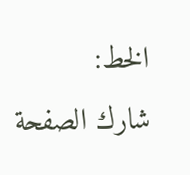الخط:
شارك الصفحة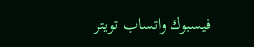فيسبوك واتساب تويتر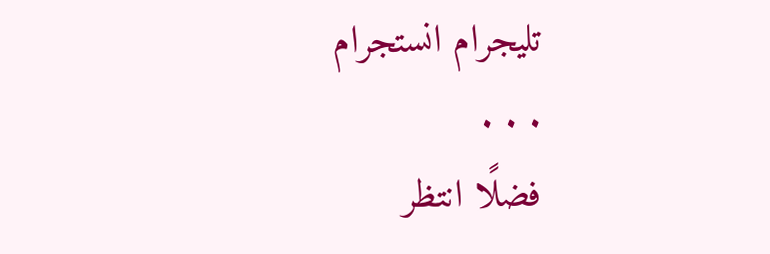تليجرام انستجرام
. . .
فضلًا انتظر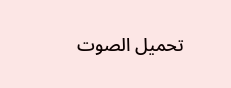تحميل الصوت